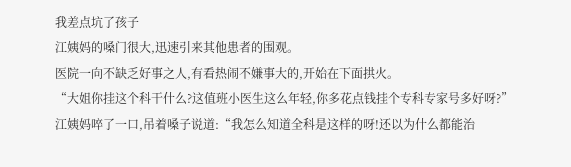我差点坑了孩子
江姨妈的嗓门很大,迅速引来其他患者的围观。
医院一向不缺乏好事之人,有看热闹不嫌事大的,开始在下面拱火。
“大姐你挂这个科干什么?这值班小医生这么年轻,你多花点钱挂个专科专家号多好呀?”
江姨妈啐了一口,吊着嗓子说道:“我怎么知道全科是这样的呀!还以为什么都能治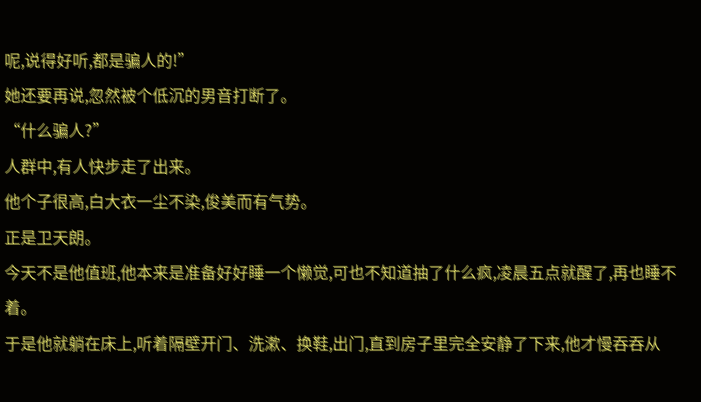呢,说得好听,都是骗人的!”
她还要再说,忽然被个低沉的男音打断了。
“什么骗人?”
人群中,有人快步走了出来。
他个子很高,白大衣一尘不染,俊美而有气势。
正是卫天朗。
今天不是他值班,他本来是准备好好睡一个懒觉,可也不知道抽了什么疯,凌晨五点就醒了,再也睡不着。
于是他就躺在床上,听着隔壁开门、洗漱、换鞋,出门,直到房子里完全安静了下来,他才慢吞吞从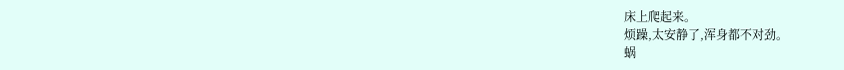床上爬起来。
烦躁,太安静了,浑身都不对劲。
蜗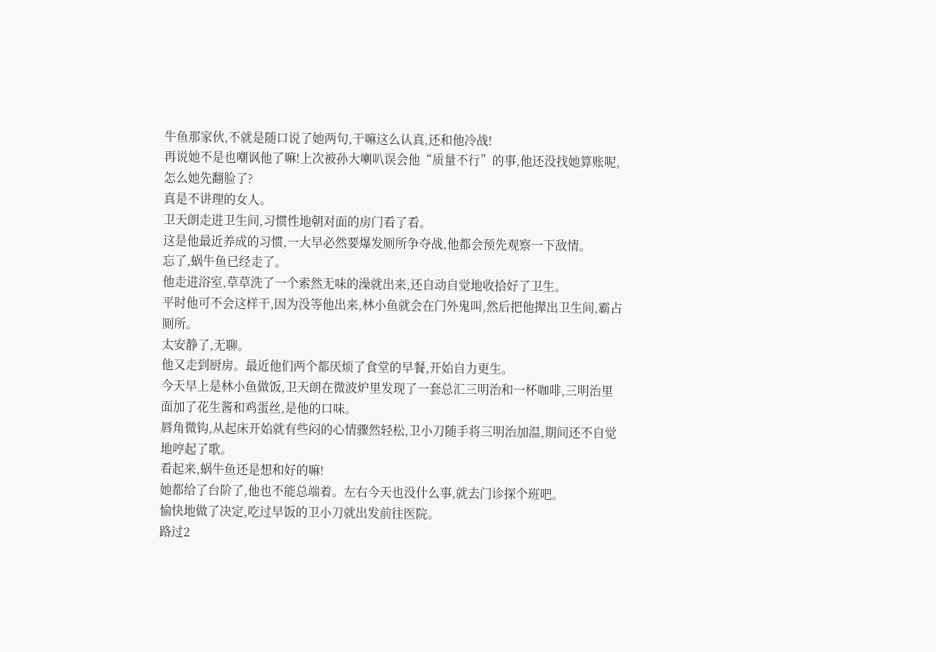牛鱼那家伙,不就是随口说了她两句,干嘛这么认真,还和他冷战!
再说她不是也嘲讽他了嘛!上次被孙大喇叭误会他“质量不行”的事,他还没找她算账呢,怎么她先翻脸了?
真是不讲理的女人。
卫天朗走进卫生间,习惯性地朝对面的房门看了看。
这是他最近养成的习惯,一大早必然要爆发厕所争夺战,他都会预先观察一下敌情。
忘了,蜗牛鱼已经走了。
他走进浴室,草草洗了一个索然无味的澡就出来,还自动自觉地收拾好了卫生。
平时他可不会这样干,因为没等他出来,林小鱼就会在门外鬼叫,然后把他撵出卫生间,霸占厕所。
太安静了,无聊。
他又走到厨房。最近他们两个都厌烦了食堂的早餐,开始自力更生。
今天早上是林小鱼做饭,卫天朗在微波炉里发现了一套总汇三明治和一杯咖啡,三明治里面加了花生酱和鸡蛋丝,是他的口味。
唇角微钩,从起床开始就有些闷的心情骤然轻松,卫小刀随手将三明治加温,期间还不自觉地哼起了歌。
看起来,蜗牛鱼还是想和好的嘛!
她都给了台阶了,他也不能总端着。左右今天也没什么事,就去门诊探个班吧。
愉快地做了决定,吃过早饭的卫小刀就出发前往医院。
路过2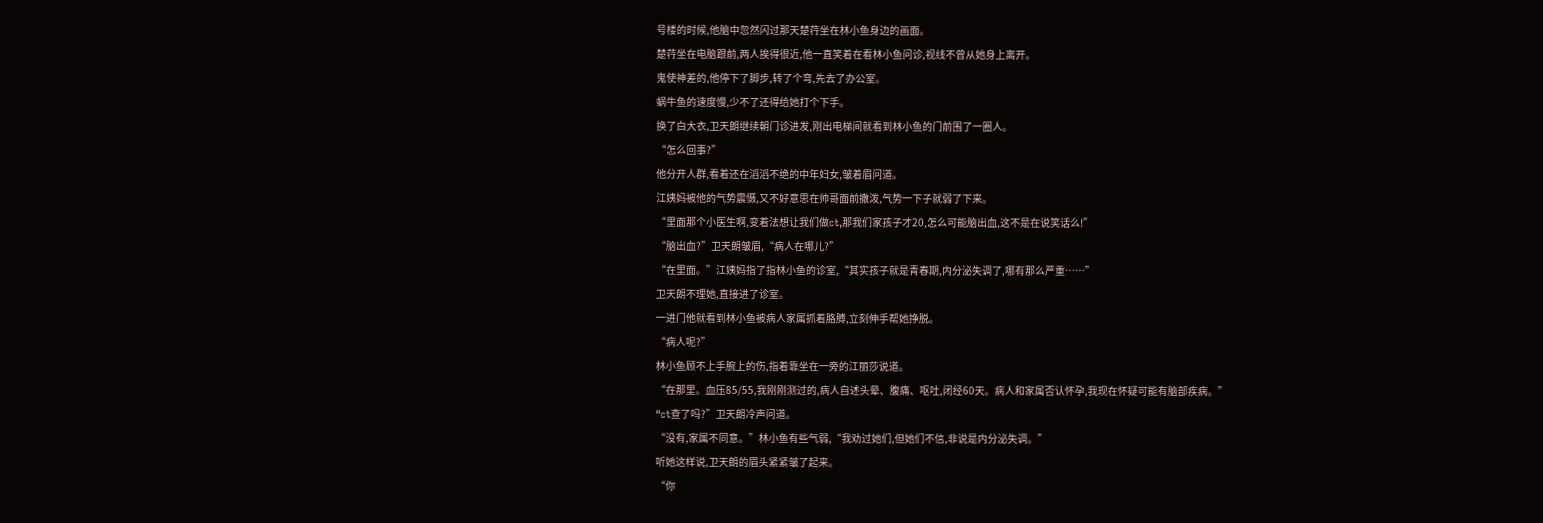号楼的时候,他脑中忽然闪过那天楚荇坐在林小鱼身边的画面。
楚荇坐在电脑跟前,两人挨得很近,他一直笑着在看林小鱼问诊,视线不曾从她身上离开。
鬼使神差的,他停下了脚步,转了个弯,先去了办公室。
蜗牛鱼的速度慢,少不了还得给她打个下手。
换了白大衣,卫天朗继续朝门诊进发,刚出电梯间就看到林小鱼的门前围了一圈人。
“怎么回事?”
他分开人群,看着还在滔滔不绝的中年妇女,皱着眉问道。
江姨妈被他的气势震慑,又不好意思在帅哥面前撒泼,气势一下子就弱了下来。
“里面那个小医生啊,变着法想让我们做ct,那我们家孩子才20,怎么可能脑出血,这不是在说笑话么!”
“脑出血?”卫天朗皱眉,“病人在哪儿?”
“在里面。”江姨妈指了指林小鱼的诊室,“其实孩子就是青春期,内分泌失调了,哪有那么严重……”
卫天朗不理她,直接进了诊室。
一进门他就看到林小鱼被病人家属抓着胳膊,立刻伸手帮她挣脱。
“病人呢?”
林小鱼顾不上手腕上的伤,指着靠坐在一旁的江丽莎说道。
“在那里。血压85/55,我刚刚测过的,病人自述头晕、腹痛、呕吐,闭经60天。病人和家属否认怀孕,我现在怀疑可能有脑部疾病。”
“ct查了吗?”卫天朗冷声问道。
“没有,家属不同意。”林小鱼有些气弱,“我劝过她们,但她们不信,非说是内分泌失调。”
听她这样说,卫天朗的眉头紧紧皱了起来。
“你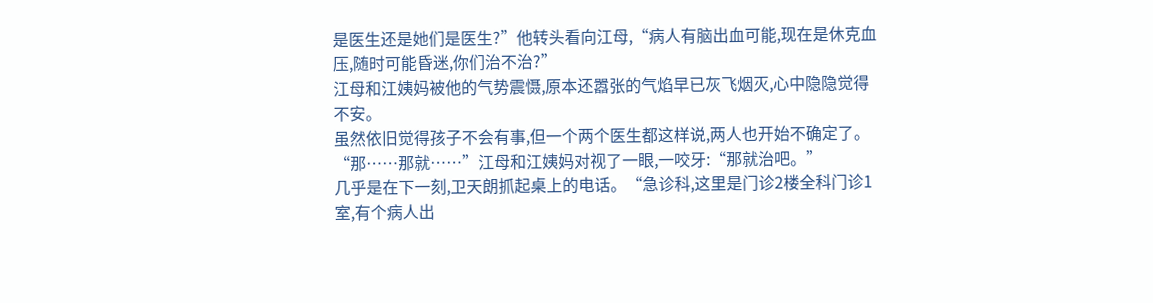是医生还是她们是医生?”他转头看向江母,“病人有脑出血可能,现在是休克血压,随时可能昏迷,你们治不治?”
江母和江姨妈被他的气势震慑,原本还嚣张的气焰早已灰飞烟灭,心中隐隐觉得不安。
虽然依旧觉得孩子不会有事,但一个两个医生都这样说,两人也开始不确定了。
“那……那就……”江母和江姨妈对视了一眼,一咬牙:“那就治吧。”
几乎是在下一刻,卫天朗抓起桌上的电话。“急诊科,这里是门诊2楼全科门诊1室,有个病人出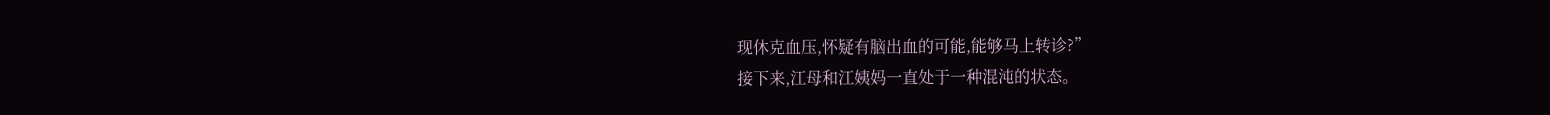现休克血压,怀疑有脑出血的可能,能够马上转诊?”
接下来,江母和江姨妈一直处于一种混沌的状态。